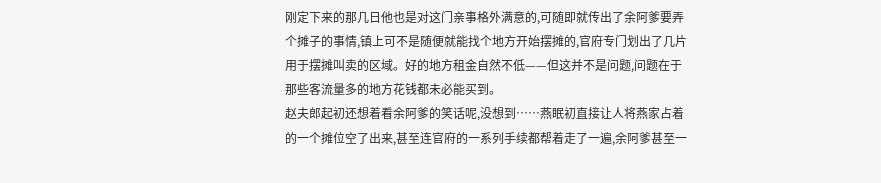刚定下来的那几日他也是对这门亲事格外满意的,可随即就传出了余阿爹要弄个摊子的事情,镇上可不是随便就能找个地方开始摆摊的,官府专门划出了几片用于摆摊叫卖的区域。好的地方租金自然不低——但这并不是问题,问题在于那些客流量多的地方花钱都未必能买到。
赵夫郎起初还想着看余阿爹的笑话呢,没想到……燕眠初直接让人将燕家占着的一个摊位空了出来,甚至连官府的一系列手续都帮着走了一遍,余阿爹甚至一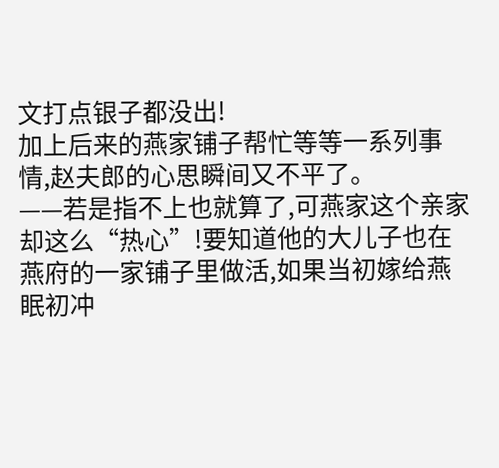文打点银子都没出!
加上后来的燕家铺子帮忙等等一系列事情,赵夫郎的心思瞬间又不平了。
——若是指不上也就算了,可燕家这个亲家却这么“热心”!要知道他的大儿子也在燕府的一家铺子里做活,如果当初嫁给燕眠初冲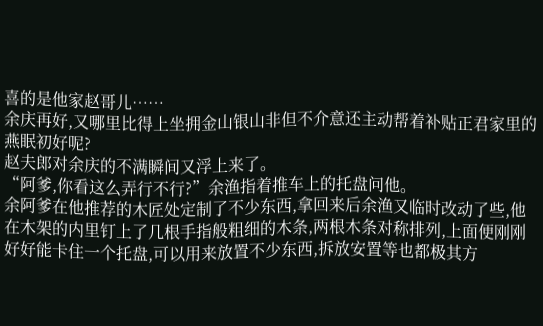喜的是他家赵哥儿……
余庆再好,又哪里比得上坐拥金山银山非但不介意还主动帮着补贴正君家里的燕眠初好呢?
赵夫郎对余庆的不满瞬间又浮上来了。
“阿爹,你看这么弄行不行?”余渔指着推车上的托盘问他。
余阿爹在他推荐的木匠处定制了不少东西,拿回来后余渔又临时改动了些,他在木架的内里钉上了几根手指般粗细的木条,两根木条对称排列,上面便刚刚好好能卡住一个托盘,可以用来放置不少东西,拆放安置等也都极其方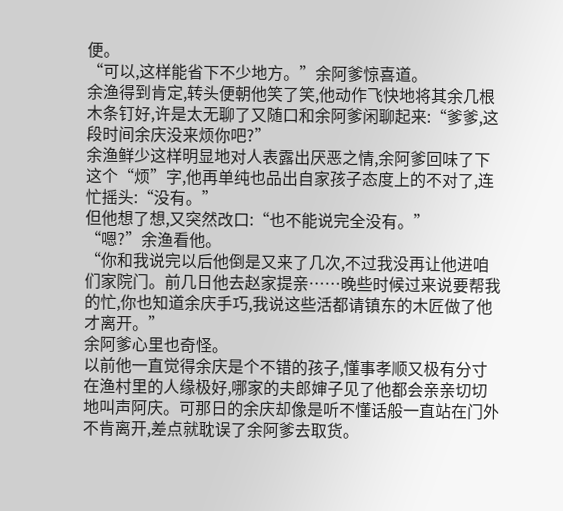便。
“可以,这样能省下不少地方。”余阿爹惊喜道。
余渔得到肯定,转头便朝他笑了笑,他动作飞快地将其余几根木条钉好,许是太无聊了又随口和余阿爹闲聊起来:“爹爹,这段时间余庆没来烦你吧?”
余渔鲜少这样明显地对人表露出厌恶之情,余阿爹回味了下这个“烦”字,他再单纯也品出自家孩子态度上的不对了,连忙摇头:“没有。”
但他想了想,又突然改口:“也不能说完全没有。”
“嗯?”余渔看他。
“你和我说完以后他倒是又来了几次,不过我没再让他进咱们家院门。前几日他去赵家提亲……晚些时候过来说要帮我的忙,你也知道余庆手巧,我说这些活都请镇东的木匠做了他才离开。”
余阿爹心里也奇怪。
以前他一直觉得余庆是个不错的孩子,懂事孝顺又极有分寸在渔村里的人缘极好,哪家的夫郎婶子见了他都会亲亲切切地叫声阿庆。可那日的余庆却像是听不懂话般一直站在门外不肯离开,差点就耽误了余阿爹去取货。